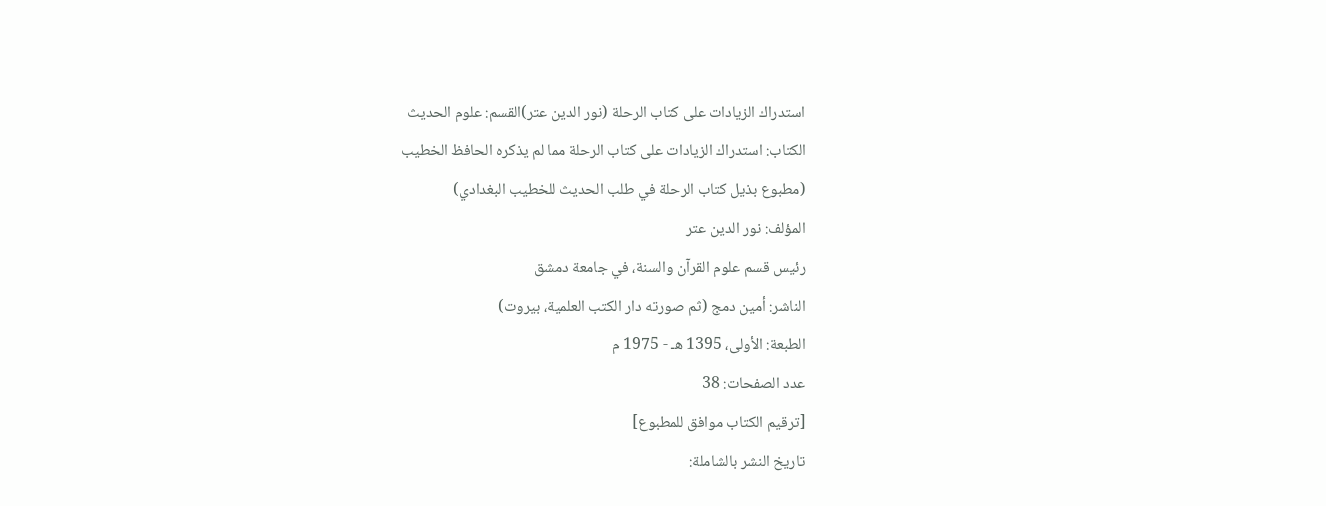استدراك الزيادات على كتاب الرحلة (نور الدين عتر)القسم: علوم الحديث
الكتاب: استدراك الزيادات على كتاب الرحلة مما لم يذكره الحافظ الخطيب
(مطبوع بذيل كتاب الرحلة في طلب الحديث للخطيب البغدادي)
المؤلف: نور الدين عتر
رئيس قسم علوم القرآن والسنة، في جامعة دمشق
الناشر: أمين دمج (ثم صورته دار الكتب العلمية، بيروت)
الطبعة: الأولى، 1395 هـ - 1975 م
عدد الصفحات: 38
[ترقيم الكتاب موافق للمطبوع]
تاريخ النشر بالشاملة: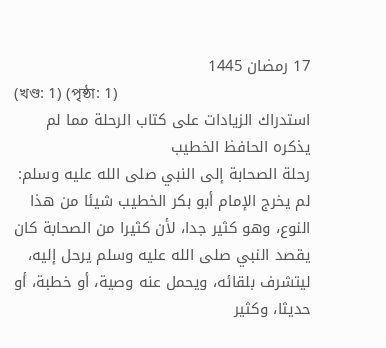17 رمضان 1445
(খণ্ড: 1) (পৃষ্ঠা: 1)
استدراك الزيادات على كتاب الرحلة مما لم يذكره الحافظ الخطيب
رحلة الصحابة إلى النبي صلى الله عليه وسلم:
لم يخرج الإمام أبو بكر الخطيب شيئا من هذا النوع، وهو كثير جدا، لأن كثيرا من الصحابة كان يقصد النبي صلى الله عليه وسلم يرحل إليه، ليتشرف بلقائه، ويحمل عنه وصية، أو خطبة، أو حديثا، وكثير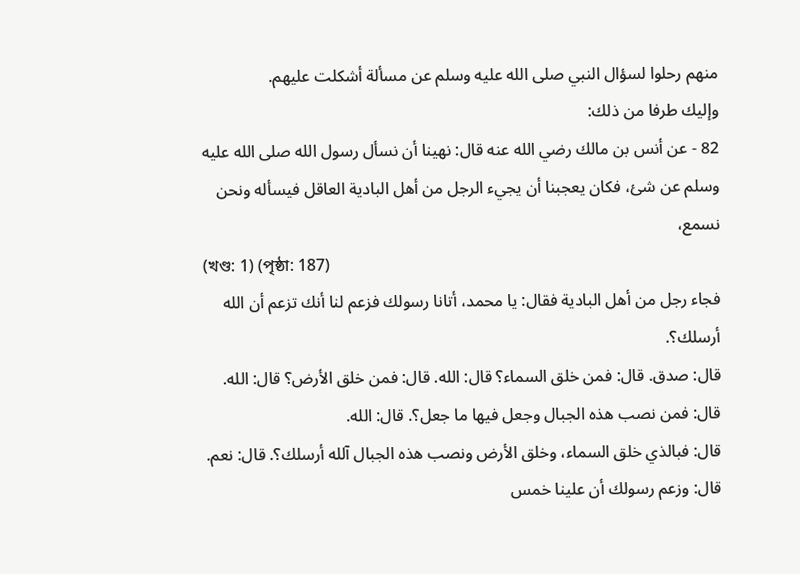منهم رحلوا لسؤال النبي صلى الله عليه وسلم عن مسألة أشكلت عليهم.
وإليك طرفا من ذلك:
82 - عن أنس بن مالك رضي الله عنه قال: نهينا أن نسأل رسول الله صلى الله عليه وسلم عن شئ، فكان يعجبنا أن يجيء الرجل من أهل البادية العاقل فيسأله ونحن نسمع،
(খণ্ড: 1) (পৃষ্ঠা: 187)
فجاء رجل من أهل البادية فقال: يا محمد، أتانا رسولك فزعم لنا أنك تزعم أن الله أرسلك؟.
قال: صدق. قال: فمن خلق السماء؟ قال: الله. قال: فمن خلق الأرض؟ قال: الله. قال: فمن نصب هذه الجبال وجعل فيها ما جعل؟. قال: الله.
قال: فبالذي خلق السماء، وخلق الأرض ونصب هذه الجبال آلله أرسلك؟. قال: نعم.
قال: وزعم رسولك أن علينا خمس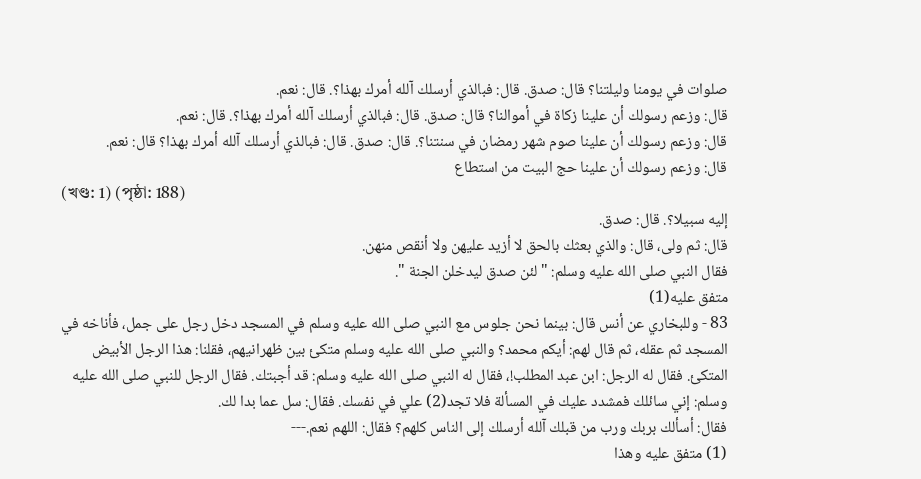صلوات في يومنا وليلتنا؟ قال: صدق. قال: فبالذي أرسلك آلله أمرك بهذا؟. قال: نعم.
قال: وزعم رسولك أن علينا زكاة في أموالنا؟ قال: صدق. قال: فبالذي أرسلك آلله أمرك بهذا؟. قال: نعم.
قال: وزعم رسولك أن علينا صوم شهر رمضان في سنتنا؟. قال: صدق. قال: فبالذي أرسلك آلله أمرك بهذا؟ قال: نعم.
قال: وزعم رسولك أن علينا حج البيت من استطاع
(খণ্ড: 1) (পৃষ্ঠা: 188)
إليه سبيلا؟. قال: صدق.
قال: ثم ولى، قال: والذي بعثك بالحق لا أزيد عليهن ولا أنقص منهن.
فقال النبي صلى الله عليه وسلم: " لئن صدق ليدخلن الجنة ".
متفق عليه(1)
83 - وللبخاري عن أنس قال: بينما نحن جلوس مع النبي صلى الله عليه وسلم في المسجد دخل رجل على جمل، فأناخه في المسجد ثم عقله، ثم قال لهم: أيكم محمد؟ والنبي صلى الله عليه وسلم متكئ بين ظهرانيهم، فقلنا: هذا الرجل الأبيض المتكئ. فقال له الرجل: ابن عبد المطلب!، فقال له النبي صلى الله عليه وسلم: قد أجبتك. فقال الرجل للنبي صلى الله عليه وسلم: إني سائلك فمشدد عليك في المسألة فلا تجد(2) علي في نفسك. فقال: سل عما بدا لك.
فقال: أسألك بربك ورب من قبلك آلله أرسلك إلى الناس كلهم؟ فقال: اللهم نعم.---
(1) متفق عليه وهذا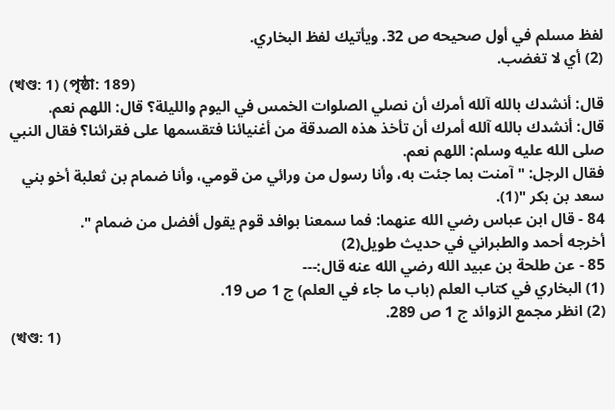لفظ مسلم في أول صحيحه ص 32. ويأتيك لفظ البخاري.
(2) أي لا تغضب.
(খণ্ড: 1) (পৃষ্ঠা: 189)
قال: أنشدك بالله آلله أمرك أن نصلي الصلوات الخمس في اليوم والليلة؟ قال: اللهم نعم.
قال: أنشدك بالله آلله أمرك أن تأخذ هذه الصدقة من أغنيائنا فتقسمها على فقرائنا؟ فقال النبي صلى الله عليه وسلم: اللهم نعم.
فقال الرجل: " آمنت بما جئت به، وأنا رسول من ورائي من قومي، وأنا ضمام بن ثعلبة أخو بني سعد بن بكر "(1).
84 - قال ابن عباس رضي الله عنهما: فما سمعنا بوافد قوم يقول أفضل من ضمام ".
أخرجه أحمد والطبراني في حديث طويل(2)
85 - عن طلحة بن عبيد الله رضي الله عنه قال:---
(1) البخاري في كتاب العلم (باب ما جاء في العلم) ج 1 ص 19.
(2) انظر مجمع الزوائد ج 1 ص 289.
(খণ্ড: 1)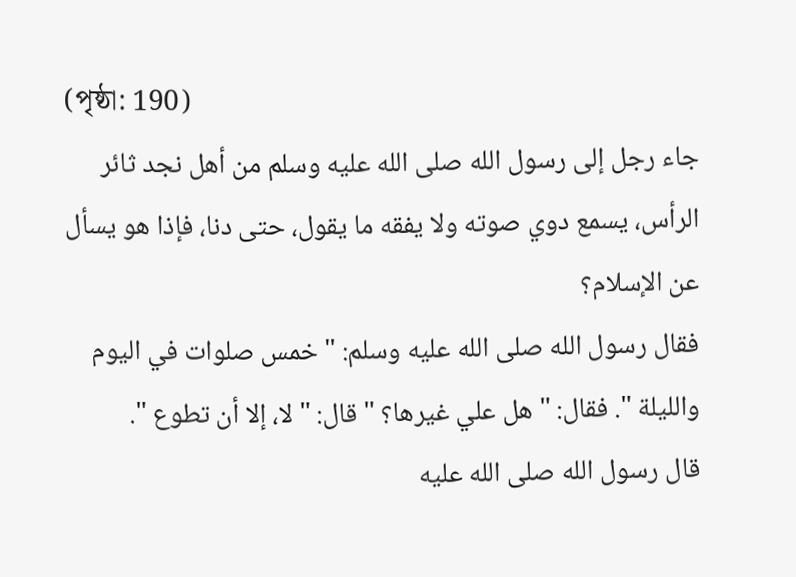(পৃষ্ঠা: 190)
جاء رجل إلى رسول الله صلى الله عليه وسلم من أهل نجد ثائر الرأس، يسمع دوي صوته ولا يفقه ما يقول، حتى دنا، فإذا هو يسأل عن الإسلام؟
فقال رسول الله صلى الله عليه وسلم: " خمس صلوات في اليوم والليلة ". فقال: " هل علي غيرها؟ " قال: " لا، إلا أن تطوع ".
قال رسول الله صلى الله عليه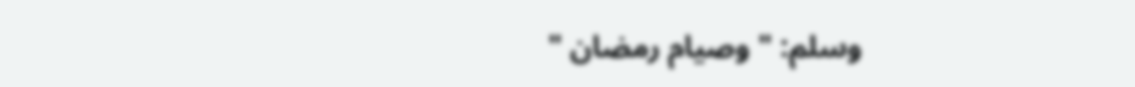وسلم: " وصيام رمضان "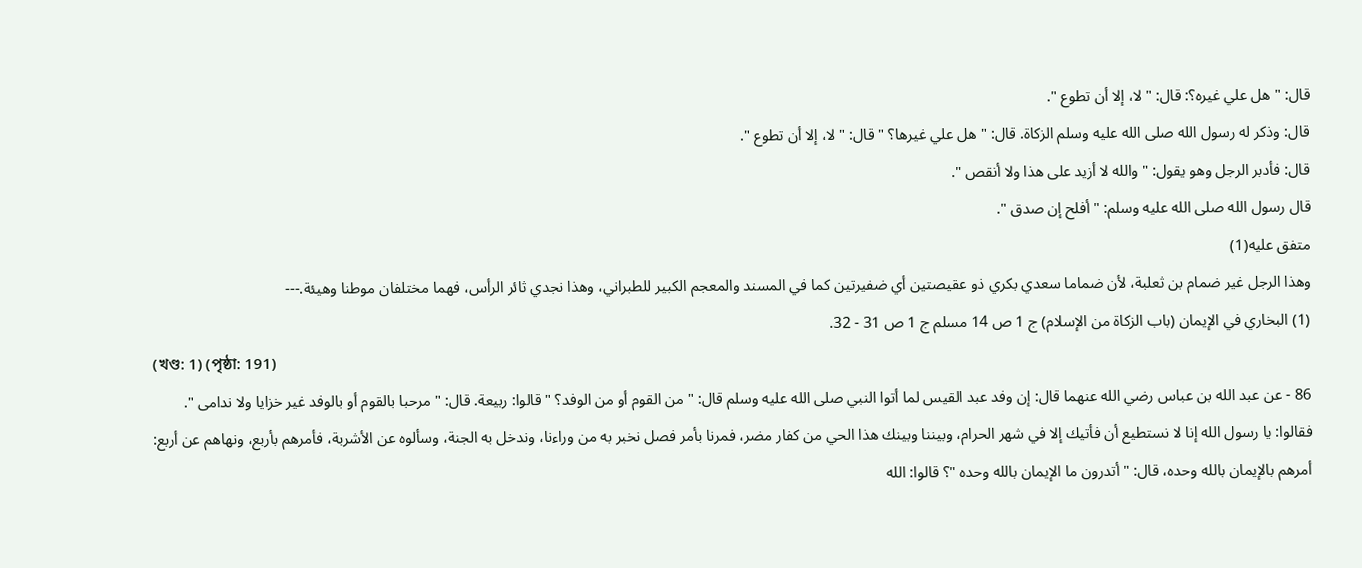قال: " هل علي غيره؟: قال: " لا، إلا أن تطوع ".
قال: وذكر له رسول الله صلى الله عليه وسلم الزكاة. قال: " هل علي غيرها؟ " قال: " لا، إلا أن تطوع ".
قال: فأدبر الرجل وهو يقول: " والله لا أزيد على هذا ولا أنقص ".
قال رسول الله صلى الله عليه وسلم: " أفلح إن صدق ".
متفق عليه(1)
وهذا الرجل غير ضمام بن ثعلبة، لأن ضماما سعدي بكري ذو عقيصتين أي ضفيرتين كما في المسند والمعجم الكبير للطبراني، وهذا نجدي ثائر الرأس، فهما مختلفان موطنا وهيئة.---
(1) البخاري في الإيمان (باب الزكاة من الإسلام) ج 1 ص 14 مسلم ج 1 ص 31 - 32.
(খণ্ড: 1) (পৃষ্ঠা: 191)
86 - عن عبد الله بن عباس رضي الله عنهما قال: إن وفد عبد القيس لما أتوا النبي صلى الله عليه وسلم قال: " من القوم أو من الوفد؟ " قالوا: ربيعة. قال: " مرحبا بالقوم أو بالوفد غير خزايا ولا ندامى ".
فقالوا: يا رسول الله إنا لا نستطيع أن فأتيك إلا في شهر الحرام، وبيننا وبينك هذا الحي من كفار مضر، فمرنا بأمر فصل نخبر به من وراءنا، وندخل به الجنة، وسألوه عن الأشربة، فأمرهم بأربع، ونهاهم عن أربع:
أمرهم بالإيمان بالله وحده، قال: " أتدرون ما الإيمان بالله وحده "؟ قالوا: الله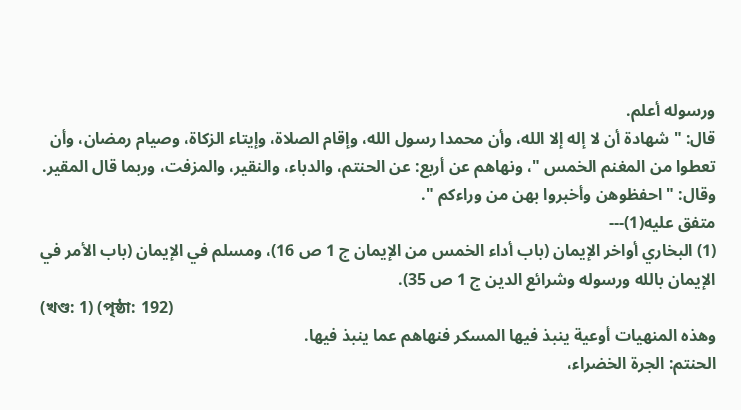ورسوله أعلم.
قال: " شهادة أن لا إله إلا الله، وأن محمدا رسول الله، وإقام الصلاة، وإيتاء الزكاة، وصيام رمضان، وأن تعطوا من المغنم الخمس "، ونهاهم عن أربع: عن الحنتم، والدباء، والنقير، والمزفت، وربما قال المقير. وقال: " احفظوهن وأخبروا بهن من وراءكم ".
متفق عليه(1)---
(1) البخاري أواخر الإيمان (باب أداء الخمس من الإيمان ج 1 ص 16)، ومسلم في الإيمان (باب الأمر في الإيمان بالله ورسوله وشرائع الدين ج 1 ص 35).
(খণ্ড: 1) (পৃষ্ঠা: 192)
وهذه المنهيات أوعية ينبذ فيها المسكر فنهاهم عما ينبذ فيها.
الحنتم: الجرة الخضراء،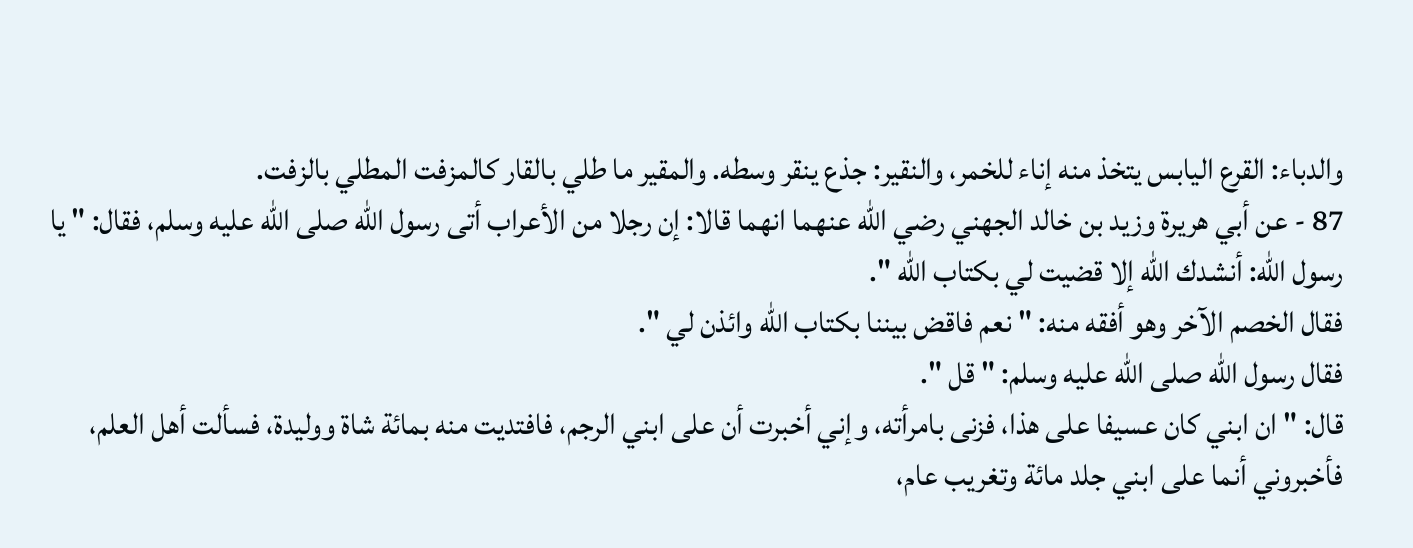والدباء: القرع اليابس يتخذ منه إناء للخمر، والنقير: جذع ينقر وسطه. والمقير ما طلي بالقار كالمزفت المطلي بالزفت.
87 - عن أبي هريرة وزيد بن خالد الجهني رضي الله عنهما انهما قالا: إن رجلا من الأعراب أتى رسول الله صلى الله عليه وسلم، فقال: " يا رسول الله: أنشدك الله إلا قضيت لي بكتاب الله ".
فقال الخصم الآخر وهو أفقه منه: " نعم فاقض بيننا بكتاب الله وائذن لي ".
فقال رسول الله صلى الله عليه وسلم: " قل ".
قال: " ان ابني كان عسيفا على هذا، فزنى بامرأته، وإني أخبرت أن على ابني الرجم، فافتديت منه بمائة شاة ووليدة، فسألت أهل العلم، فأخبروني أنما على ابني جلد مائة وتغريب عام،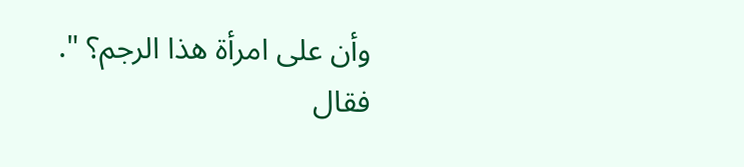وأن على امرأة هذا الرجم؟ ".
فقال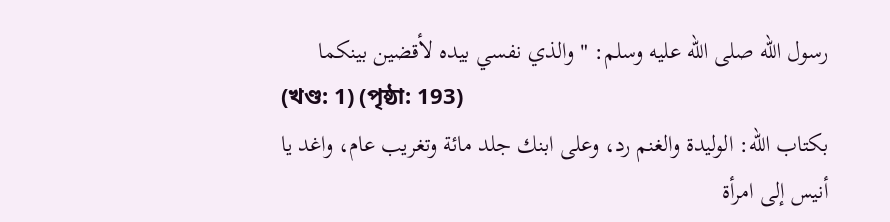رسول الله صلى الله عليه وسلم: " والذي نفسي بيده لأقضين بينكما
(খণ্ড: 1) (পৃষ্ঠা: 193)
بكتاب الله: الوليدة والغنم رد، وعلى ابنك جلد مائة وتغريب عام، واغد يا أنيس إلى امرأة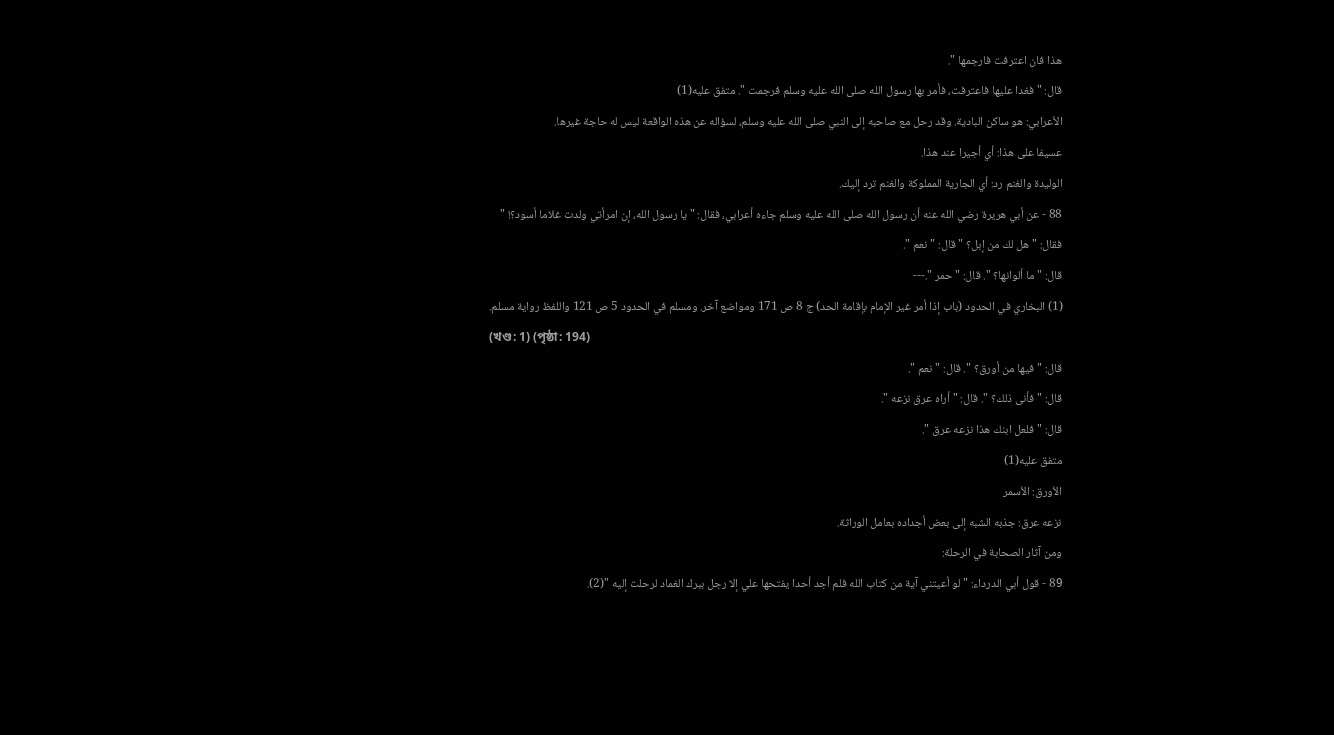هذا فان اعترفت فارجمها ".
قال: " فغدا عليها فاعترفت، فأمر بها رسول الله صلى الله عليه وسلم فرجمت ". متفق عليه(1)
الأعرابي: هو ساكن البادية. وقد رحل مع صاحبه إلى النبي صلى الله عليه وسلم، لسؤاله عن هذه الواقعة ليس له حاجة غيرها.
عسيفا على هذا: أي أجيرا عند هذا.
الوليدة والغنم رد: أي الجارية المملوكة والغنم ترد إليك.
88 - عن أبي هريرة رضي الله عنه أن رسول الله صلى الله عليه وسلم جاءه أعرابي، فقال: " يا رسول الله، إن امرأتي ولدت غلاما أسود؟! "
فقال: " هل لك من إبل؟ " قال: " نعم ".
قال: " ما ألوانها؟ ". قال: " حمر ".---
(1) البخاري في الحدود (باب إذا أمر غير الإمام بإقامة الحد) ج 8 ص 171 ومواضع آخر. ومسلم في الحدود 5 ص 121 واللفظ رواية مسلم.
(খণ্ড: 1) (পৃষ্ঠা: 194)
قال: " فيها من أورق؟ ". قال: " نعم ".
قال: " فأنى ذلك؟ ". قال: " أراه عرق نزعه ".
قال: " فلعل ابنك هذا نزعه عرق ".
متفق عليه(1)
الأورق: الأسمر
نزعه عرق: جذبه الشبه إلى بعض أجداده بعامل الوراثة.
ومن آثار الصحابة في الرحلة:
89 - قول أبي الدرداء: " لو أعيتني آية من كتاب الله فلم أجد أحدا يفتحها علي إلا رجل ببرك الغماد لرحلت إليه "(2).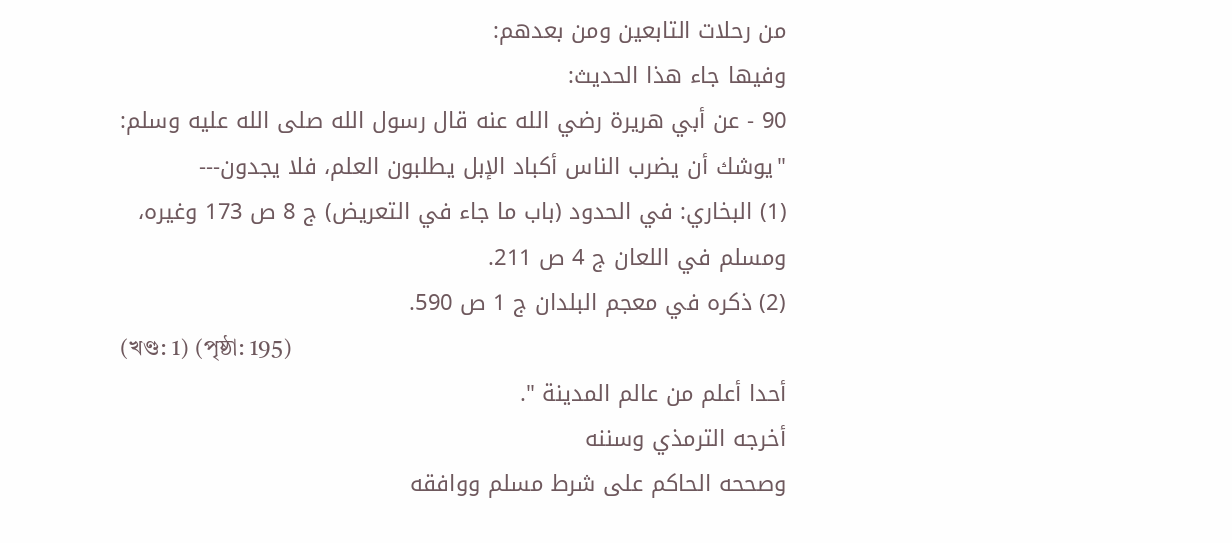من رحلات التابعين ومن بعدهم:
وفيها جاء هذا الحديث:
90 - عن أبي هريرة رضي الله عنه قال رسول الله صلى الله عليه وسلم:
"يوشك أن يضرب الناس أكباد الإبل يطلبون العلم، فلا يجدون---
(1) البخاري: في الحدود (باب ما جاء في التعريض) ج 8 ص 173 وغيره، ومسلم في اللعان ج 4 ص 211.
(2) ذكره في معجم البلدان ج 1 ص 590.
(খণ্ড: 1) (পৃষ্ঠা: 195)
أحدا أعلم من عالم المدينة ".
أخرجه الترمذي وسننه
وصححه الحاكم على شرط مسلم ووافقه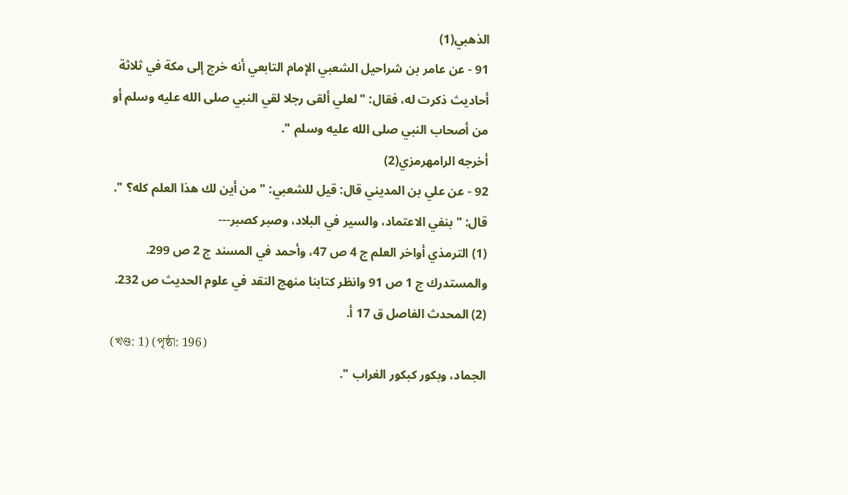الذهبي(1)
91 - عن عامر بن شراحيل الشعبي الإمام التابعي أنه خرج إلى مكة في ثلاثة أحاديث ذكرت له، فقال: " لعلي ألقى رجلا لقي النبي صلى الله عليه وسلم أو من أصحاب النبي صلى الله عليه وسلم ".
أخرجه الرامهرمزي(2)
92 - عن علي بن المديني قال: قيل للشعبي: " من أين لك هذا العلم كله؟ ".
قال: " بنفي الاعتماد، والسير في البلاد، وصبر كصبر---
(1) الترمذي أواخر العلم ج 4 ص 47، وأحمد في المسند ج 2 ص 299. والمستدرك ج 1 ص 91 وانظر كتابنا منهج النقد في علوم الحديث ص 232.
(2) المحدث الفاصل ق 17 أ.
(খণ্ড: 1) (পৃষ্ঠা: 196)
الجماد، وبكور كبكور الغراب ".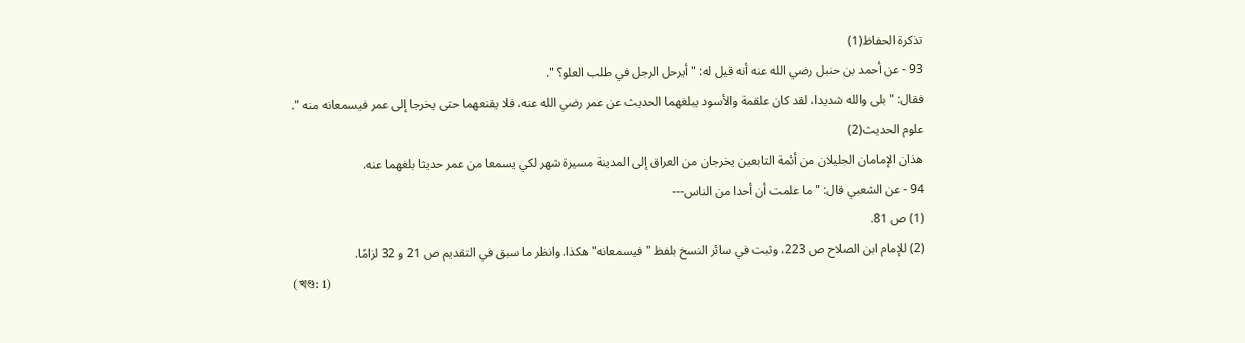تذكرة الحفاظ(1)
93 - عن أحمد بن حنبل رضي الله عنه أنه قيل له: " أيرحل الرجل في طلب العلو؟ ".
فقال: " بلى والله شديدا، لقد كان علقمة والأسود يبلغهما الحديث عن عمر رضي الله عنه، فلا يقنعهما حتى يخرجا إلى عمر فيسمعانه منه ".
علوم الحديث(2)
هذان الإمامان الجليلان من أئمة التابعين يخرجان من العراق إلى المدينة مسيرة شهر لكي يسمعا من عمر حديثا بلغهما عنه.
94 - عن الشعبي قال: " ما علمت أن أحدا من الناس---
(1) ص 81.
(2) للإمام ابن الصلاح ص 223، وثبت في سائر النسخ بلفظ "فيسمعانه" هكذا. وانظر ما سبق في التقديم ص 21 و 32 لزامًا.
(খণ্ড: 1)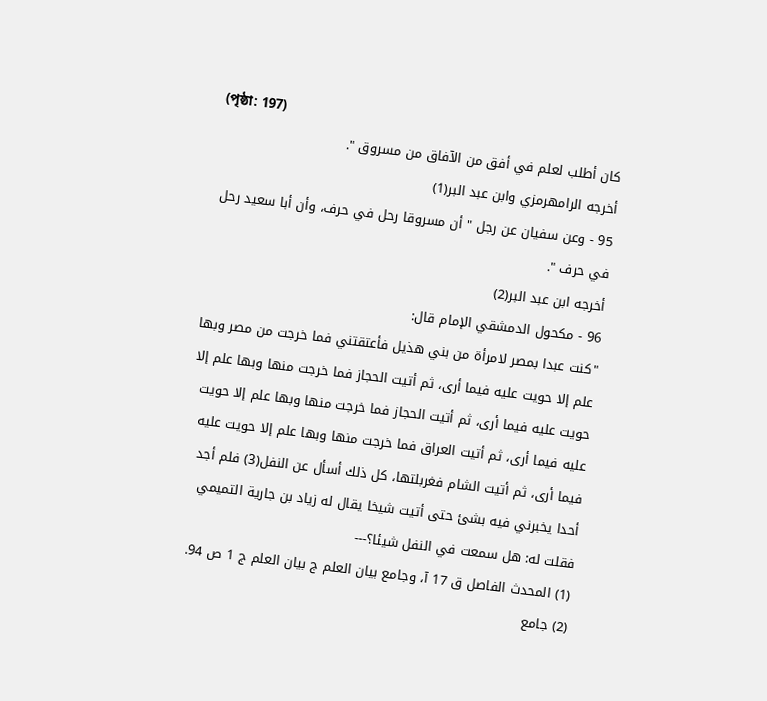(পৃষ্ঠা: 197)
كان أطلب لعلم في أفق من الآفاق من مسروق ".
أخرجه الرامهرمزي وابن عبد البر(1)
95 - وعن سفيان عن رجل " أن مسروقا رحل في حرف، وأن أبا سعيد رحل في حرف ".
أخرجه ابن عبد البر(2)
96 - مكحول الدمشقي الإمام قال:
"كنت عبدا بمصر لامرأة من بني هذيل فأعتقتني فما خرجت من مصر وبها علم إلا حويت عليه فيما أرى، ثم أتيت الحجاز فما خرجت منها وبها علم إلا حويت عليه فيما أرى، ثم أتيت الحجاز فما خرجت منها وبها علم إلا حويت عليه فيما أرى، ثم أتيت العراق فما خرجت منها وبها علم إلا حويت عليه فيما أرى، ثم أتيت الشام فغربلتها، كل ذلك أسأل عن النفل(3) فلم أجد أحدا يخبرني فيه بشئ حتى أتيت شيخا يقال له زياد بن جارية التميمي فقلت له: هل سمعت في النفل شيئا؟---
(1) المحدث الفاصل ق 17 آ، وجامع بيان العلم ج بيان العلم ج 1 ص 94.
(2) جامع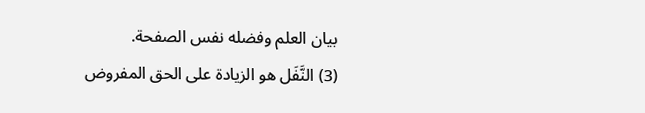بيان العلم وفضله نفس الصفحة.
(3) النَّفَل هو الزيادة على الحق المفروض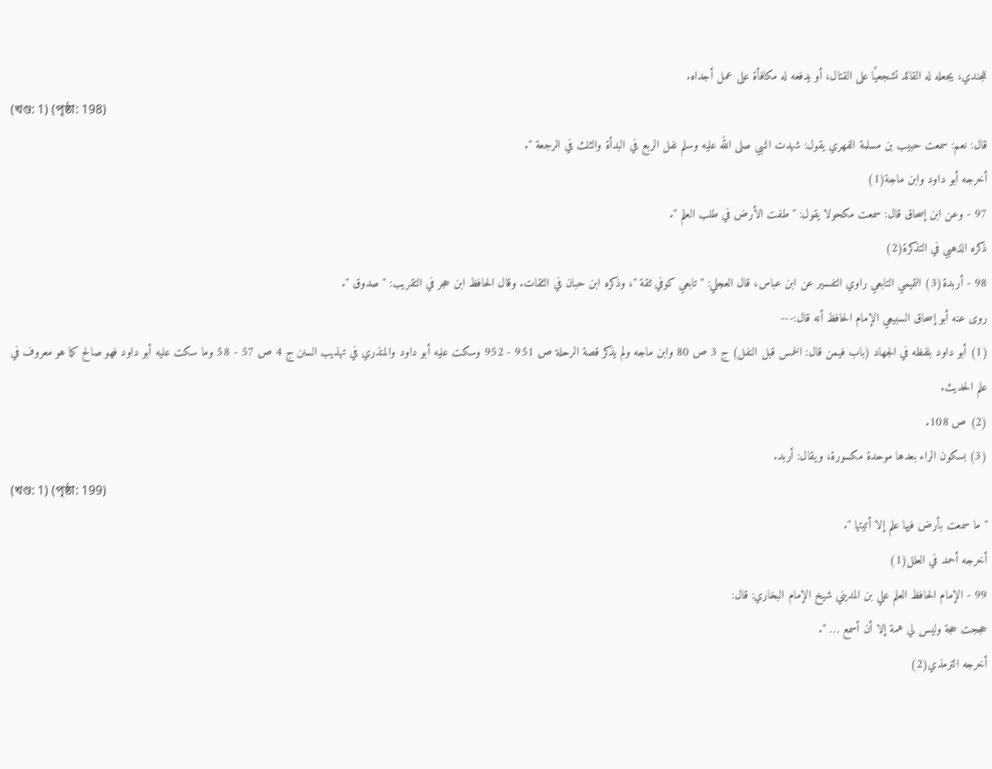للجندي، يجعله له القائد تشجعيًا على القتال، أو يدفعه له مكافأة على عمل أجداه.
(খণ্ড: 1) (পৃষ্ঠা: 198)
قال: نعم: سمعت حبيب بن مسلمة الفهري يقول: شهدت النبي صلى الله عليه وسلم نفل الربع في البدأة والثلث في الرجعة ".
أخرجه أبو داود وابن ماجة(1)
97 - وعن ابن إسحاق قال: سمعت مكحولا يقول: " طفت الأرض في طلب العلم ".
ذكره الذهبي في التذكرة(2)
98 - أربدة(3) التميمي التابعي راوي التفسير عن ابن عباس، قال العجلي: " تابعي كوفي ثقة "، وذكره ابن حبان في الثقات. وقال الحافظ ابن حجر في التقريب: " صدوق ".
روى عنه أبو إسحاق السبيعي الإمام الحافظ أنه قال:---
(1) أبو داود بلفظه في الجهاد (باب فيمن قال: الخمس قبل النفل) ج 3 ص 80 وابن ماجه ولم يذكر قصة الرحلة ص 951 - 952 وسكت عليه أبو داود والمنذري في تهذيب السنن ج 4 ص 57 - 58 وما سكت عليه أبو داود فهو صالح كما هو معروف في علم الحديث.
(2) ص 108.
(3) بسكون الراء بعدها موحدة مكسورة، ويقال: أربد.
(খণ্ড: 1) (পৃষ্ঠা: 199)
" ما سمعت بأرض فيها علم إلا أتيتها ".
أخرجه أحمد في العلل(1)
99 - الإمام الحافظ العلم علي بن المديني شيخ الإمام البخاري: قال:
حججت حجة وليس لي همة إلا أن أسمع … ".
أخرجه الترمذي(2)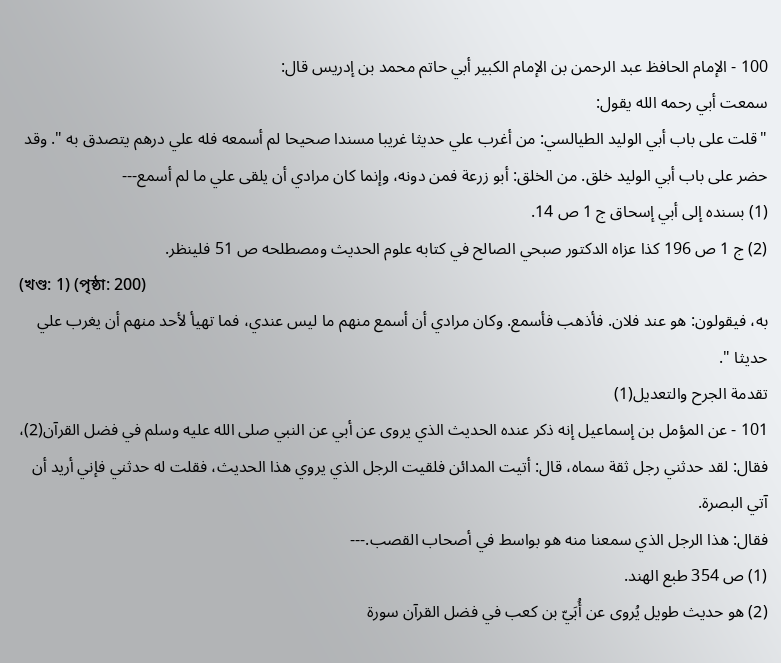100 - الإمام الحافظ عبد الرحمن بن الإمام الكبير أبي حاتم محمد بن إدريس قال:
سمعت أبي رحمه الله يقول:
"قلت على باب أبي الوليد الطيالسي: من أغرب علي حديثا غريبا مسندا صحيحا لم أسمعه فله علي درهم يتصدق به ". وقد حضر على باب أبي الوليد خلق. من الخلق: أبو زرعة فمن دونه، وإنما كان مرادي أن يلقى علي ما لم أسمع---
(1) بسنده إلى أبي إسحاق ج 1 ص 14.
(2) ج 1 ص 196 كذا عزاه الدكتور صبحي الصالح في كتابه علوم الحديث ومصطلحه ص 51 فلينظر.
(খণ্ড: 1) (পৃষ্ঠা: 200)
به، فيقولون: هو عند فلان. فأذهب فأسمع. وكان مرادي أن أسمع منهم ما ليس عندي، فما تهيأ لأحد منهم أن يغرب علي حديثا ".
تقدمة الجرح والتعديل(1)
101 - عن المؤمل بن إسماعيل إنه ذكر عنده الحديث الذي يروى عن أبي عن النبي صلى الله عليه وسلم في فضل القرآن(2)، فقال: لقد حدثني رجل ثقة سماه، قال: أتيت المدائن فلقيت الرجل الذي يروي هذا الحديث، فقلت له حدثني فإني أريد أن آتي البصرة.
فقال: هذا الرجل الذي سمعنا منه هو بواسط في أصحاب القصب.---
(1) ص 354 طبع الهند.
(2) هو حديث طويل يُروى عن أُبَيّ بن كعب في فضل القرآن سورة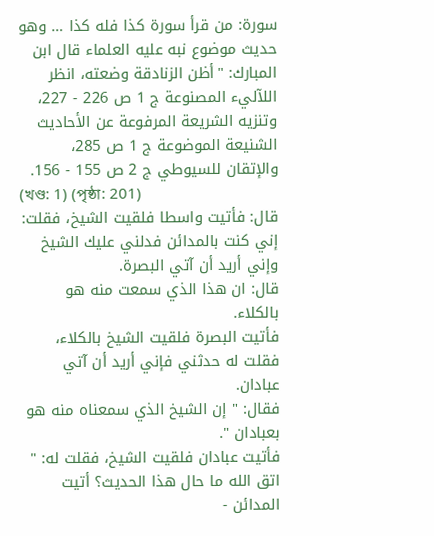سورة: من قرأ سورة كذا فله كذا … وهو حديث موضوع نبه عليه العلماء قال ابن المبارك: "أظن الزنادقة وضعته، انظر اللآليء المصنوعة ج 1 ص 226 - 227، وتنزيه الشريعة المرفوعة عن الأحاديث الشنيعة الموضوعة ج 1 ص 285، والإتقان للسيوطي ج 2 ص 155 - 156.
(খণ্ড: 1) (পৃষ্ঠা: 201)
قال: فأتيت واسطا فلقيت الشيخ، فقلت: إني كنت بالمدائن فدلني عليك الشيخ وإني أريد أن آتي البصرة.
قال: ان هذا الذي سمعت منه هو بالكلاء.
فأتيت البصرة فلقيت الشيخ بالكلاء، فقلت له حدثني فإني أريد أن آتي عبادان.
فقال: " إن الشيخ الذي سمعناه منه هو بعبادان ".
فأتيت عبادان فلقيت الشيخ، فقلت له: " اتق الله ما حال هذا الحديث؟ أتيت المدائن -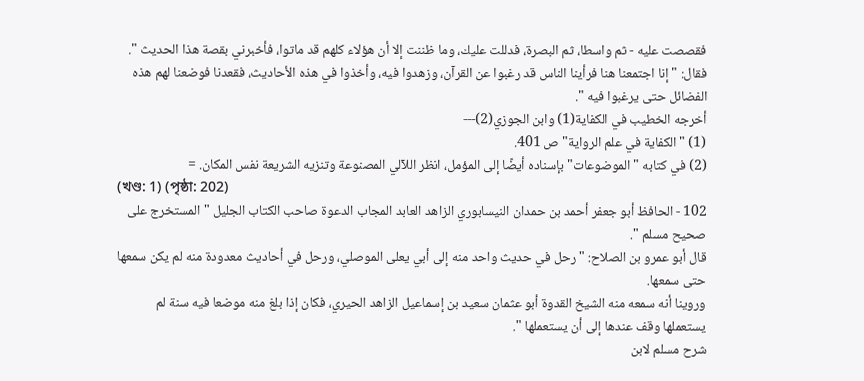فقصصت عليه - ثم واسطا، ثم البصرة، فدللت عليك، وما ظننت إلا أن هؤلاء كلهم قد ماتوا، فأخبرني بقصة هذا الحديث ".
فقال: " إنا اجتمعنا هنا فرأينا الناس قد رغبوا عن القرآن، وزهدوا فيه، وأخذوا في هذه الأحاديث، فقعدنا فوضعنا لهم هذه الفضائل حتى يرغبوا فيه ".
أخرجه الخطيب في الكفاية(1) وابن الجوزي(2)---
(1) "الكفاية في علم الرواية" ص 401.
(2) في كتابه "الموضوعات" بإسناده أيضًا إلى المؤمل، انظر اللآلي المصنوعة وتنزيه الشريعة نفس المكان. =
(খণ্ড: 1) (পৃষ্ঠা: 202)
102 - الحافظ أبو جعفر أحمد بن حمدان النيسابوري الزاهد العابد المجاب الدعوة صاحب الكتاب الجليل " المستخرج على صحيح مسلم ".
قال أبو عمرو بن الصلاح: " رحل في حديث واحد منه إلى أبي يعلى الموصلي، ورحل في أحاديث معدودة منه لم يكن سمعها حتى سمعها.
وروينا أنه سمعه منه الشيخ القدوة أبو عثمان سعيد بن إسماعيل الزاهد الحيري، فكان إذا بلغ منه موضعا فيه سنة لم يستعملها وقف عندها إلى أن يستعملها ".
شرح مسلم لابن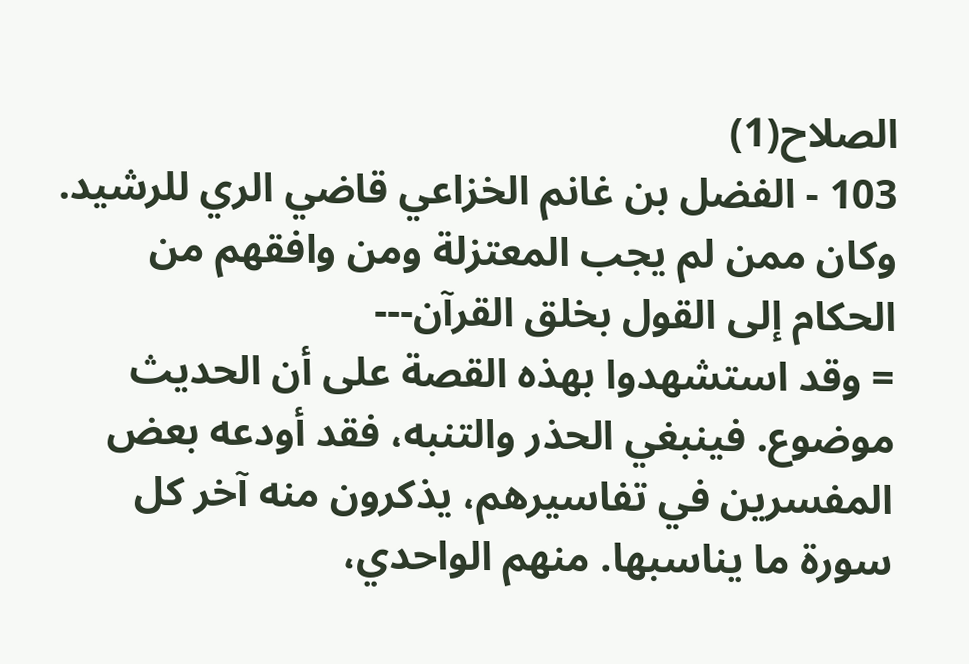الصلاح(1)
103 - الفضل بن غانم الخزاعي قاضي الري للرشيد. وكان ممن لم يجب المعتزلة ومن وافقهم من الحكام إلى القول بخلق القرآن---
= وقد استشهدوا بهذه القصة على أن الحديث موضوع. فينبغي الحذر والتنبه، فقد أودعه بعض المفسرين في تفاسيرهم، يذكرون منه آخر كل سورة ما يناسبها. منهم الواحدي،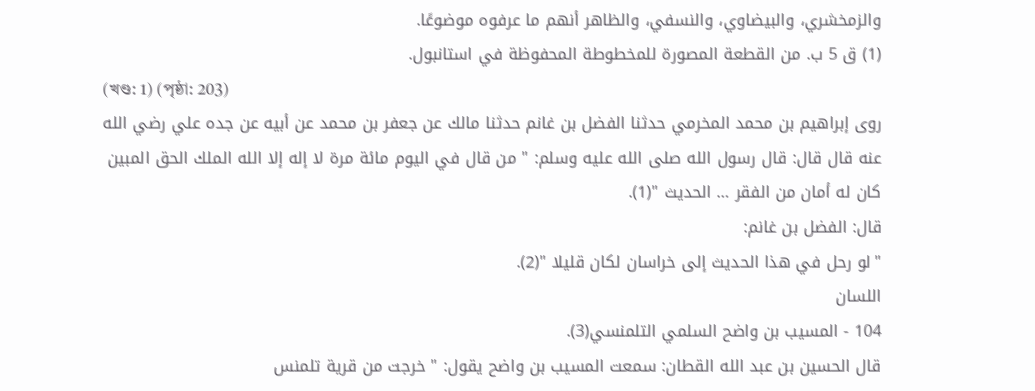والزمخشري، والبيضاوي، والنسفي، والظاهر أنهم ما عرفوه موضوعًا.
(1) ق 5 ب. من القطعة المصورة للمخطوطة المحفوظة في استانبول.
(খণ্ড: 1) (পৃষ্ঠা: 203)
روى إبراهيم بن محمد المخرمي حدثنا الفضل بن غانم حدثنا مالك عن جعفر بن محمد عن أبيه عن جده علي رضي الله عنه قال قال: قال رسول الله صلى الله عليه وسلم: " من قال في اليوم مائة مرة لا إله إلا الله الملك الحق المبين كان له أمان من الفقر … الحديث "(1).
قال: الفضل بن غانم:
"لو رحل في هذا الحديث إلى خراسان لكان قليلا "(2).
اللسان
104 - المسيب بن واضح السلمي التلمنسي(3).
قال الحسين بن عبد الله القطان: سمعت المسيب بن واضح يقول: " خرجت من قرية تلمنس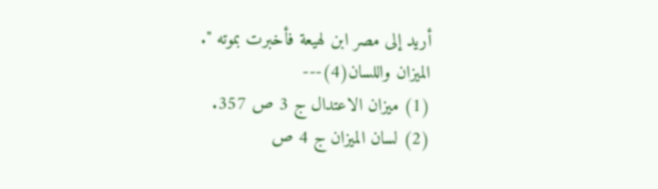أريد إلى مصر ابن لهيعة فأخبرت بموته ".
الميزان واللسان(4)---
(1) ميزان الاعتدال ج 3 ص 357.
(2) لسان الميزان ج 4 ص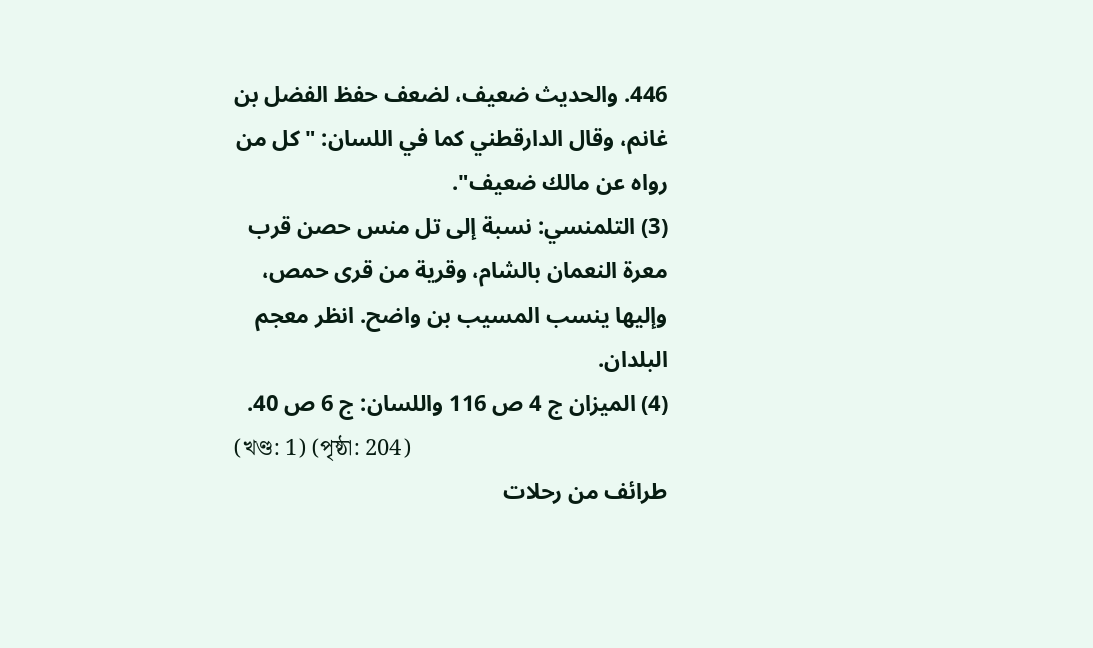446. والحديث ضعيف، لضعف حفظ الفضل بن غانم، وقال الدارقطني كما في اللسان: "كل من رواه عن مالك ضعيف".
(3) التلمنسي: نسبة إلى تل منس حصن قرب معرة النعمان بالشام، وقرية من قرى حمص، وإليها ينسب المسيب بن واضح. انظر معجم البلدان.
(4) الميزان ج 4 ص 116 واللسان: ج 6 ص 40.
(খণ্ড: 1) (পৃষ্ঠা: 204)
طرائف من رحلات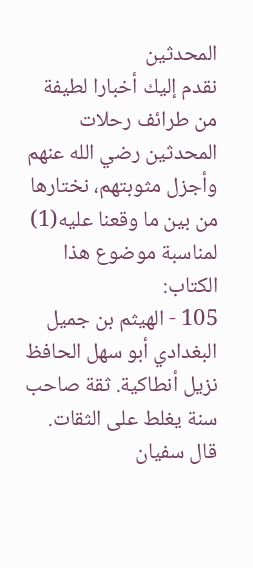المحدثين
نقدم إليك أخبارا لطيفة من طرائف رحلات المحدثين رضي الله عنهم وأجزل مثوبتهم، نختارها من بين ما وقعنا عليه(1) لمناسبة موضوع هذا الكتاب:
105 - الهيثم بن جميل البغدادي أبو سهل الحافظ نزيل أنطاكية. ثقة صاحب سنة يغلط على الثقات. قال سفيان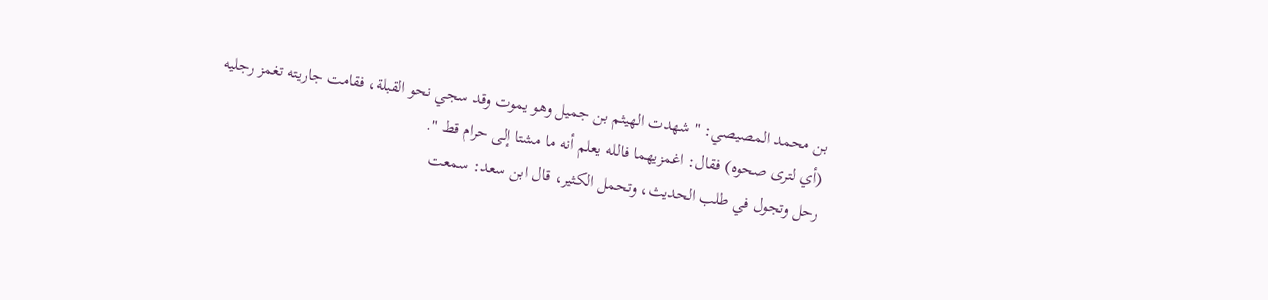بن محمد المصيصي: " شهدت الهيثم بن جميل وهو يموت وقد سجي نحو القبلة، فقامت جاريته تغمز رجليه (أي لترى صحوه) فقال: اغمزيهما فالله يعلم أنه ما مشتا إلى حرام قط ".
رحل وتجول في طلب الحديث، وتحمل الكثير، قال ابن سعد: سمعت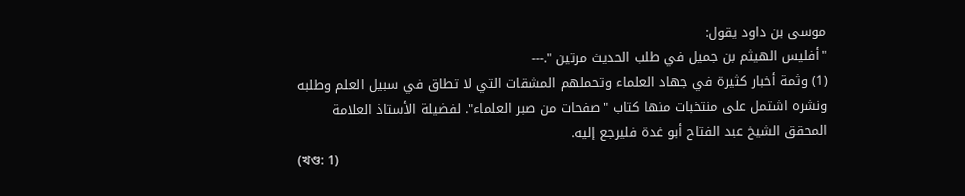موسى بن داود يقول:
"أفليس الهيثم بن جميل في طلب الحديث مرتين ".---
(1) وثمة أخبار كثيرة في جهاد العلماء وتحملهم المشقات التي لا تطاق في سبيل العلم وطلبه ونشره اشتمل على منتخبات منها كتاب "صفحات من صبر العلماء". لفضيلة الأستاذ العلامة المحقق الشيخ عبد الفتاح أبو غدة فليرجع إليه.
(খণ্ড: 1)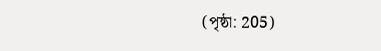(পৃষ্ঠা: 205)